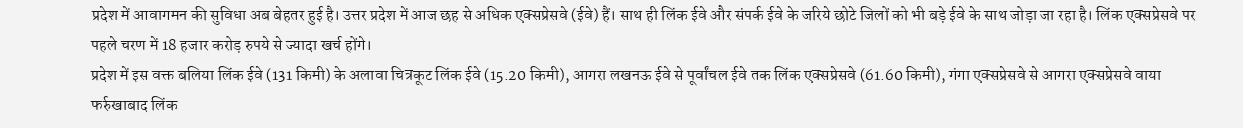प्रदेश में आवागमन की सुविधा अब बेहतर हुई है। उत्तर प्रदेश में आज छह से अधिक एक्सप्रेसवे (ईवे) हैं। साथ ही लिंक ईवे और संपर्क ईवे के जरिये छोटे जिलों को भी बड़े ईवे के साथ जोड़ा जा रहा है। लिंक एक्सप्रेसवे पर पहले चरण में 18 हजार करोड़ रुपये से ज्यादा खर्च होंगे।
प्रदेश में इस वक्त बलिया लिंक ईवे (131 किमी) के अलावा चित्रकूट लिंक ईवे (15.20 किमी), आगरा लखनऊ ईवे से पूर्वांचल ईवे तक लिंक एक्सप्रेसवे (61.60 किमी), गंगा एक्सप्रेसवे से आगरा एक्सप्रेसवे वाया फर्रुखाबाद लिंक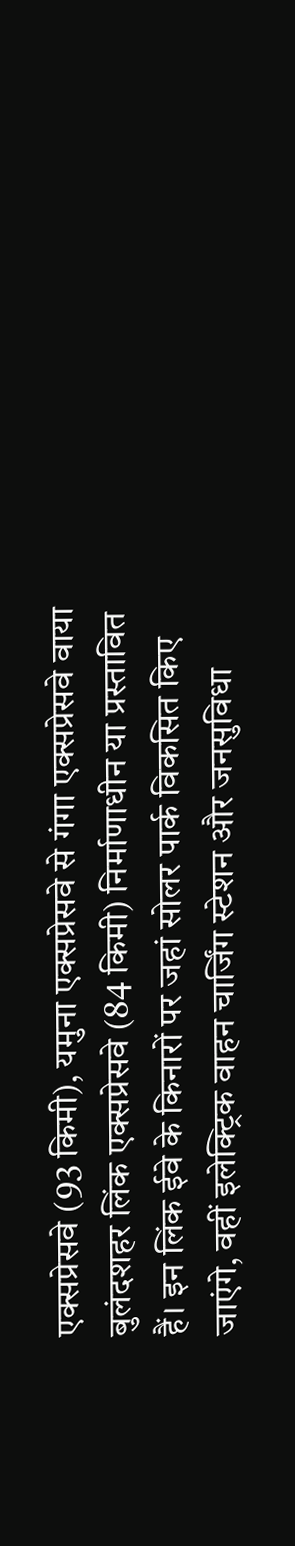एक्सप्रेसवे (93 किमी), यमुना एक्सप्रेसवे से गंगा एक्सप्रेसवे वाया बुलंदशहर लिंक एक्सप्रेसवे (84 किमी) निर्माणाधीन या प्रस्तावित हैं। इन लिंक ईवे के किनारों पर जहां सोलर पार्क विकसित किए जाएंगे, वहीं इलेक्ट्रिक वाहन चार्जिंग स्टेशन और जनसुविधा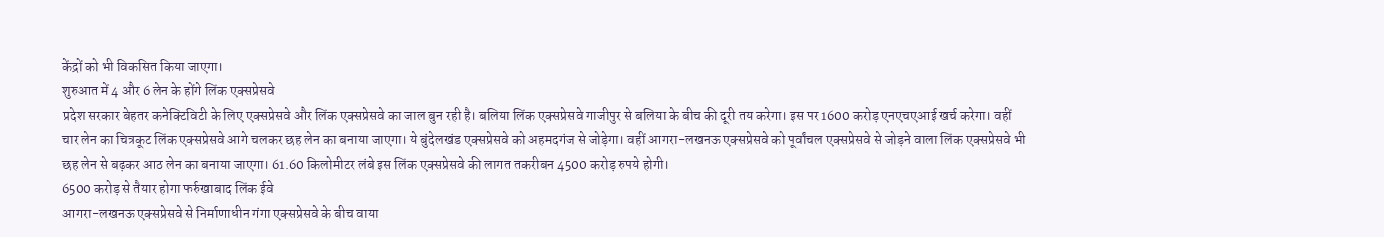केंद्रों को भी विकसित किया जाएगा।
शुरुआत में 4 और 6 लेन के होंगे लिंक एक्सप्रेसवे
प्रदेश सरकार बेहतर कनेक्टिविटी के लिए एक्सप्रेसवे और लिंक एक्सप्रेसवे का जाल बुन रही है। बलिया लिंक एक्सप्रेसवे गाजीपुर से बलिया के बीच की दूरी तय करेगा। इस पर 1600 करोड़ एनएचएआई खर्च करेगा। वहीं चार लेन का चित्रकूट लिंक एक्सप्रेसवे आगे चलकर छह लेन का बनाया जाएगा। ये बुंदेलखंड एक्सप्रेसवे को अहमदगंज से जोड़ेगा। वहीं आगरा-लखनऊ एक्सप्रेसवे को पूर्वांचल एक्सप्रेसवे से जोड़ने वाला लिंक एक्सप्रेसवे भी छह लेन से बढ़कर आठ लेन का बनाया जाएगा। 61.60 किलोमीटर लंबे इस लिंक एक्सप्रेसवे की लागत तकरीबन 4500 करोड़ रुपये होगी।
6500 करोड़ से तैयार होगा फर्रुखाबाद लिंक ईवे
आगरा-लखनऊ एक्सप्रेसवे से निर्माणाधीन गंगा एक्सप्रेसवे के बीच वाया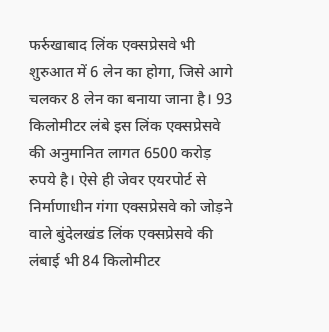फर्रुखाबाद लिंक एक्सप्रेसवे भी शुरुआत में 6 लेन का होगा, जिसे आगे चलकर 8 लेन का बनाया जाना है। 93 किलोमीटर लंबे इस लिंक एक्सप्रेसवे की अनुमानित लागत 6500 करोड़ रुपये है। ऐसे ही जेवर एयरपोर्ट से निर्माणाधीन गंगा एक्सप्रेसवे को जोड़ने वाले बुंदेलखंड लिंक एक्सप्रेसवे की लंबाई भी 84 किलोमीटर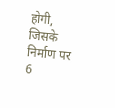होगी, जिसके निर्माण पर 6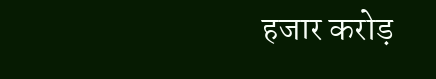हजार करोड़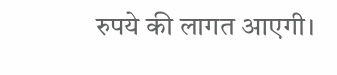रुपये की लागत आएगी।